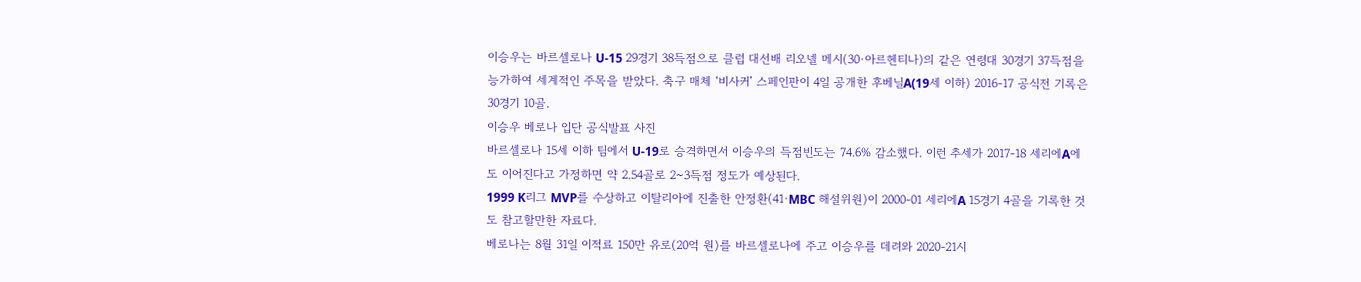이승우는 바르셀로나 U-15 29경기 38득점으로 클럽 대선배 리오넬 메시(30·아르헨티나)의 같은 연령대 30경기 37득점을 능가하여 세계적인 주목을 받았다. 축구 매체 ‘비사커’ 스페인판이 4일 공개한 후베닐A(19세 이하) 2016-17 공식전 기록은 30경기 10골.
이승우 베로나 입단 공식발표 사진
바르셀로나 15세 이하 팀에서 U-19로 승격하면서 이승우의 득점빈도는 74.6% 감소했다. 이런 추세가 2017-18 세리에A에도 이어진다고 가정하면 약 2.54골로 2~3득점 정도가 예상된다.
1999 K리그 MVP를 수상하고 이탈리아에 진출한 안정환(41·MBC 해설위원)이 2000-01 세리에A 15경기 4골을 기록한 것도 참고할만한 자료다.
베로나는 8월 31일 이적료 150만 유로(20억 원)를 바르셀로나에 주고 이승우를 데려와 2020-21시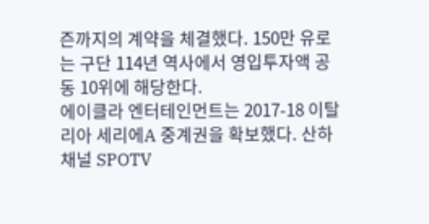즌까지의 계약을 체결했다. 150만 유로는 구단 114년 역사에서 영입투자액 공동 10위에 해당한다.
에이클라 엔터테인먼트는 2017-18 이탈리아 세리에A 중계권을 확보했다. 산하 채널 SPOTV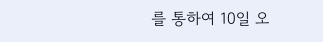를 통하여 10일 오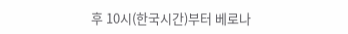후 10시(한국시간)부터 베로나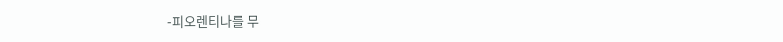-피오렌티나를 무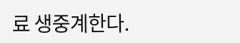료 생중계한다.